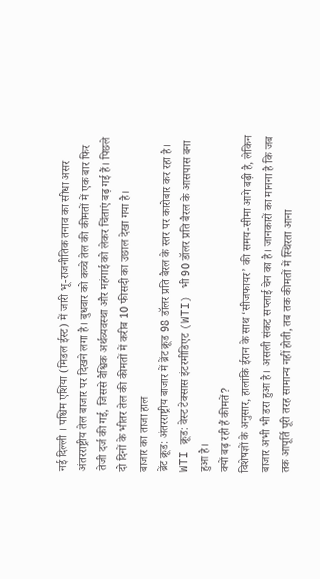नई दिल्ली । पश्चिम एशिया (मिडल ईस्ट) में जारी भू-राजनीतिक तनाव का सीधा असर अंतरराष्ट्रीय तेल बाजार पर दिखने लगा है। बुधवार को कच्चे तेल की कीमतों में एक बार फिर तेजी दर्ज की गई, जिससे वैश्विक अर्थव्यवस्था और महंगाई को लेकर चिंताएं बढ़ गई हैं। पिछले दो दिनों के भीतर तेल की कीमतों में करीब 10 फीसदी का उछाल देखा गया है।
बाजार का ताजा हाल
ब्रेंट क्रूड: अंतरराष्ट्रीय बाजार में ब्रेंट क्रूड 98 डॉलर प्रति बैरल के स्तर पर कारोबार कर रहा है।
WTI क्रूड: वेस्ट टेक्सास इंटरमीडिएट (WTI) भी 90 डॉलर प्रति बैरल के आसपास बना हुआ है।
क्यों बढ़ रही हैं कीमतें?
विशेषज्ञों के अनुसार, हालांकि ईरान के साथ ‘सीजफायर’ की समय-सीमा आगे बढ़ी है, लेकिन बाजार अभी भी डरा हुआ है। असली संकट सप्लाई चेन का है। जानकारों का मानना है कि जब तक आपूर्ति पूरी तरह सामान्य नहीं होती, तब तक कीमतों में स्थिरता आना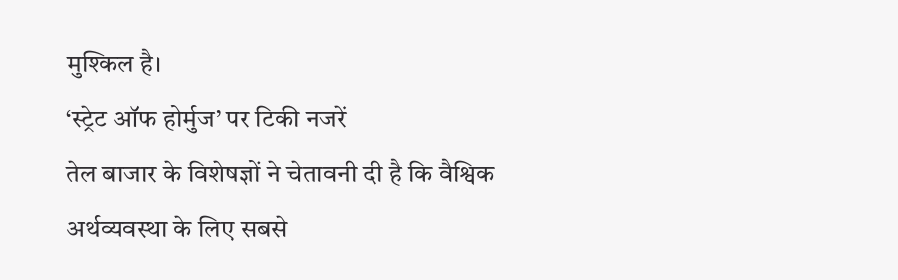मुश्किल है।
‘स्ट्रेट ऑफ होर्मुज’ पर टिकी नजरें
तेल बाजार के विशेषज्ञों ने चेतावनी दी है कि वैश्विक अर्थव्यवस्था के लिए सबसे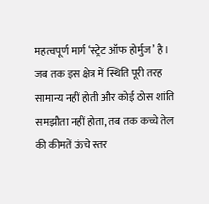महत्वपूर्ण मार्ग ‘स्ट्रेट ऑफ होर्मुज’ है। जब तक इस क्षेत्र में स्थिति पूरी तरह सामान्य नहीं होती और कोई ठोस शांति समझौता नहीं होता, तब तक कच्चे तेल की कीमतें ऊंचे स्तर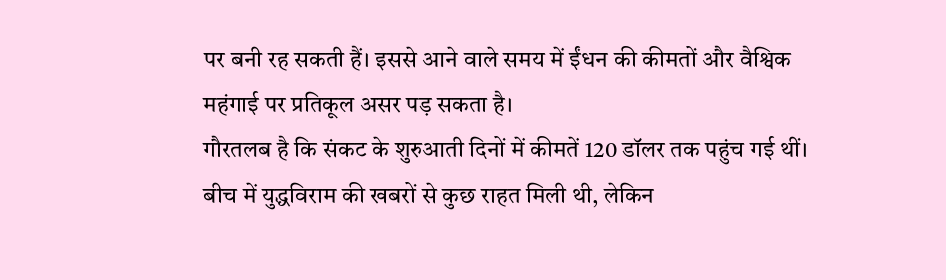पर बनी रह सकती हैं। इससे आने वाले समय में ईंधन की कीमतों और वैश्विक महंगाई पर प्रतिकूल असर पड़ सकता है।
गौरतलब है कि संकट के शुरुआती दिनों में कीमतें 120 डॉलर तक पहुंच गई थीं। बीच में युद्धविराम की खबरों से कुछ राहत मिली थी, लेकिन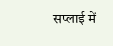सप्लाई में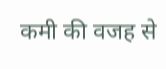कमी की वजह से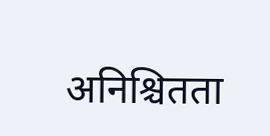अनिश्चितता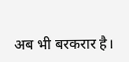अब भी बरकरार है।